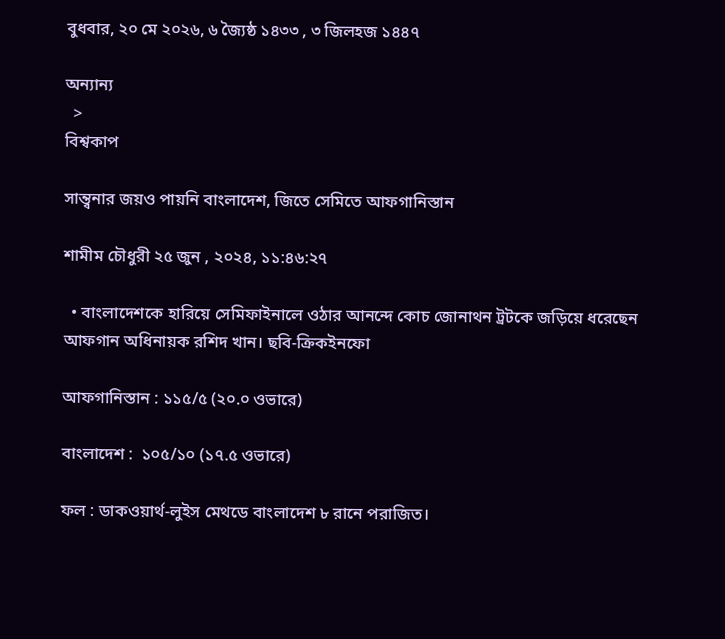বুধবার, ২০ মে ২০২৬, ৬ জ্যৈষ্ঠ ১৪৩৩ , ৩ জিলহজ ১৪৪৭

অন্যান্য
  >
বিশ্বকাপ

সান্ত্বনার জয়ও পায়নি বাংলাদেশ, জিতে সেমিতে আফগানিস্তান

শামীম চৌধুরী ২৫ জুন , ২০২৪, ১১:৪৬:২৭

  • বাংলাদেশকে হারিয়ে সেমিফাইনালে ওঠার আনন্দে কোচ জোনাথন ট্রটকে জড়িয়ে ধরেছেন আফগান অধিনায়ক রশিদ খান। ছবি-ক্রিকইনফো

আফগানিস্তান : ১১৫/৫ (২০.০ ওভারে)

বাংলাদেশ :  ১০৫/১০ (১৭.৫ ওভারে)

ফল : ডাকওয়ার্থ-লুইস মেথডে বাংলাদেশ ৮ রানে পরাজিত।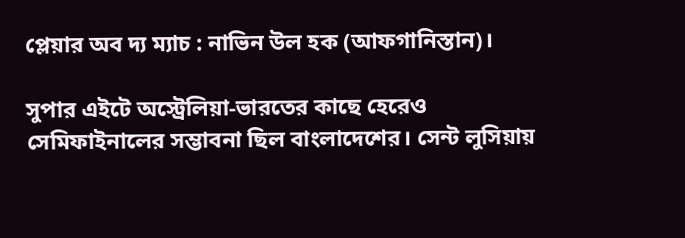প্লেয়ার অব দ্য ম্যাচ : নাভিন উল হক (আফগানিস্তান)।

সুপার এইটে অস্ট্রেলিয়া-ভারতের কাছে হেরেও সেমিফাইনালের সম্ভাবনা ছিল বাংলাদেশের। সেন্ট লুসিয়ায়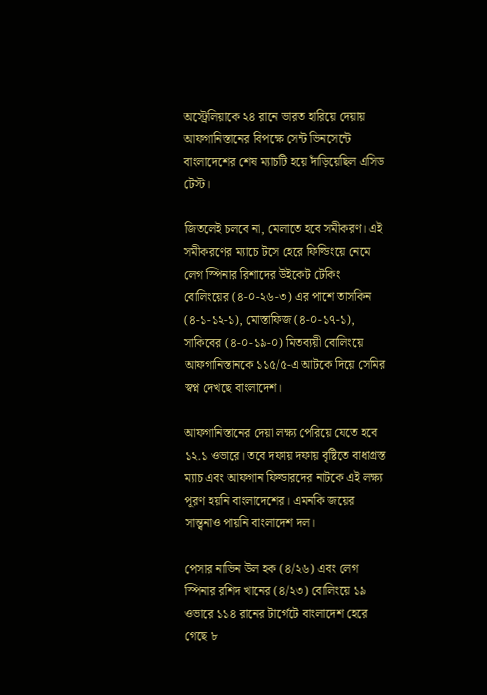অস্ট্রেলিয়াকে ২৪ রানে ভারত হারিয়ে দেয়ায় আফগানিস্তানের বিপক্ষে সেন্ট ভিনসেন্টে বাংলাদেশের শেষ ম্যাচটি হয়ে দাঁড়িয়েছিল এসিড টেস্ট।

জিতলেই চলবে না, মেলাতে হবে সমীকরণ। এই সমীকরণের ম্যাচে টসে হেরে ফিল্ডিংয়ে নেমে লেগ স্পিনার রিশাদের উইকেট টেকিং বোলিংয়ের (৪-০-২৬-৩) এর পাশে তাসকিন (৪-১-১২-১), মোস্তাফিজ (৪-০-১৭-১), সাকিবের (৪-০-১৯-০) মিতব্যয়ী বোলিংয়ে আফগানিস্তানকে ১১৫/৫-এ আটকে দিয়ে সেমির স্বপ্ন দেখছে বাংলাদেশ।

আফগানিস্তানের দেয়া লক্ষ্য পেরিয়ে যেতে হবে ১২.১ ওভারে। তবে দফায় দফায় বৃষ্টিতে বাধাগ্রস্ত ম্যাচ এবং আফগান ফিল্ডারদের নাটকে এই লক্ষ্য পূরণ হয়নি বাংলাদেশের। এমনকি জয়ের সান্ত্বনাও পায়নি বাংলাদেশ দল।

পেসার নাভিন উল হক (৪/২৬) এবং লেগ স্পিনার রশিদ খানের (৪/২৩) বোলিংয়ে ১৯ ওভারে ১১৪ রানের টার্গেটে বাংলাদেশ হেরে গেছে ৮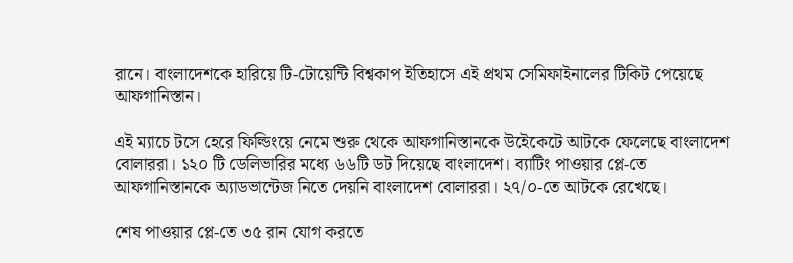রানে। বাংলাদেশকে হারিয়ে টি-টোয়েন্টি বিশ্বকাপ ইতিহাসে এই প্রথম সেমিফাইনালের টিকিট পেয়েছে আফগানিস্তান।

এই ম্যাচে টসে হেরে ফিল্ডিংয়ে নেমে শুরু থেকে আফগানিস্তানকে উইেকেটে আটকে ফেলেছে বাংলাদেশ বোলাররা। ১২০ টি ডেলিভারির মধ্যে ৬৬টি ডট দিয়েছে বাংলাদেশ। ব্যাটিং পাওয়ার প্লে-তে আফগানিস্তানকে অ্যাডভান্টেজ নিতে দেয়নি বাংলাদেশ বোলাররা। ২৭/০-তে আটকে রেখেছে।

শেষ পাওয়ার প্লে-তে ৩৫ রান যোগ করতে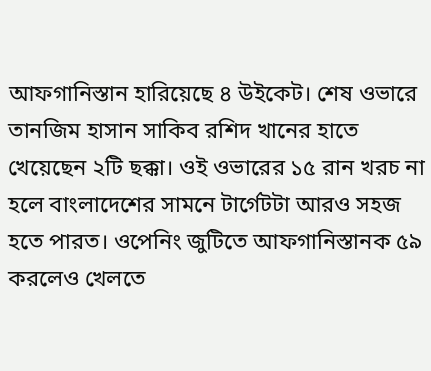আফগানিস্তান হারিয়েছে ৪ উইকেট। শেষ ওভারে তানজিম হাসান সাকিব রশিদ খানের হাতে খেয়েছেন ২টি ছক্কা। ওই ওভারের ১৫ রান খরচ না হলে বাংলাদেশের সামনে টার্গেটটা আরও সহজ হতে পারত। ওপেনিং জুটিতে আফগানিস্তানক ৫৯ করলেও খেলতে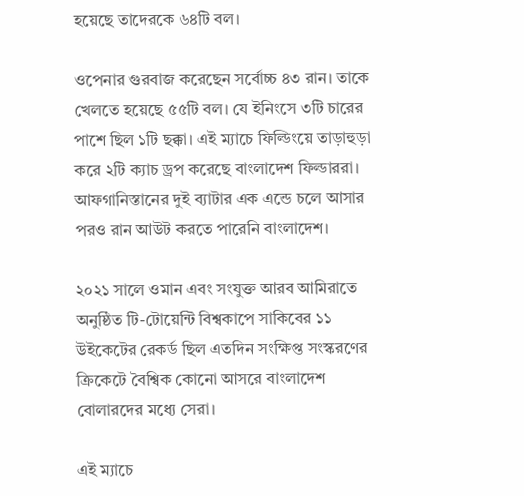হয়েছে তাদেরকে ৬৪টি বল।

ওপেনার গুরবাজ করেছেন সর্বোচ্চ ৪৩ রান। তাকে খেলতে হয়েছে ৫৫টি বল। যে ইনিংসে ৩টি চারের পাশে ছিল ১টি ছক্কা। এই ম্যাচে ফিল্ডিংয়ে তাড়াহুড়া করে ২টি ক্যাচ ড্রপ করেছে বাংলাদেশ ফিল্ডাররা। আফগানিস্তানের দুই ব্যাটার এক এন্ডে চলে আসার পরও রান আউট করতে পারেনি বাংলাদেশ।

২০২১ সালে ওমান এবং সংযুক্ত আরব আমিরাতে অনুষ্ঠিত টি-টোয়েন্টি বিশ্বকাপে সাকিবের ১১ উইকেটের রেকর্ড ছিল এতদিন সংক্ষিপ্ত সংস্করণের ক্রিকেটে বৈশ্বিক কোনো আসরে বাংলাদেশ বোলারদের মধ্যে সেরা।

এই ম্যাচে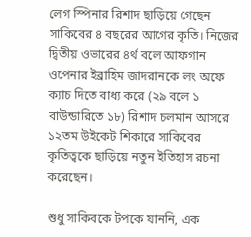লেগ স্পিনার রিশাদ ছাড়িয়ে গেছেন সাকিবের ৪ বছরের আগের কৃতি। নিজের দ্বিতীয় ওভারের ৪র্থ বলে আফগান ওপেনার ইব্রাহিম জাদরানকে লং অফে ক্যাচ দিতে বাধ্য করে (২৯ বলে ১ বাউন্ডারিতে ১৮) রিশাদ চলমান আসরে ১২তম উইকেট শিকারে সাকিবের কৃতিত্বকে ছাড়িয়ে নতুন ইতিহাস রচনা করেছেন।

শুধু সাকিবকে টপকে যাননি, এক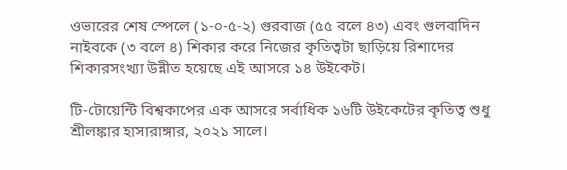ওভারের শেষ স্পেলে (১-০-৫-২) গুরবাজ (৫৫ বলে ৪৩) এবং গুলবাদিন নাইবকে (৩ বলে ৪) শিকার করে নিজের কৃতিত্বটা ছাড়িয়ে রিশাদের শিকারসংখ্যা উন্নীত হয়েছে এই আসরে ১৪ উইকেট।

টি-টোয়েন্টি বিশ্বকাপের এক আসরে সর্বাধিক ১৬টি উইকেটের কৃতিত্ব শুধু শ্রীলঙ্কার হাসারাঙ্গার, ২০২১ সালে।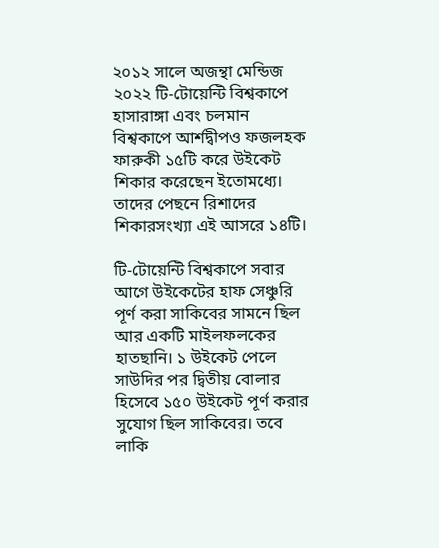২০১২ সালে অজন্থা মেন্ডিজ ২০২২ টি-টোয়েন্টি বিশ্বকাপে হাসারাঙ্গা এবং চলমান বিশ্বকাপে আর্শদ্বীপও ফজলহক ফারুকী ১৫টি করে উইকেট শিকার করেছেন ইতোমধ্যে। তাদের পেছনে রিশাদের শিকারসংখ্যা এই আসরে ১৪টি।

টি-টোয়েন্টি বিশ্বকাপে সবার আগে উইকেটের হাফ সেঞ্চুরি পূর্ণ করা সাকিবের সামনে ছিল আর একটি মাইলফলকের হাতছানি। ১ উইকেট পেলে সাউদির পর দ্বিতীয় বোলার হিসেবে ১৫০ উইকেট পূর্ণ করার সুযোগ ছিল সাকিবের। তবে লাকি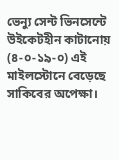ভেন্যু সেন্ট ভিনসেন্টে উইকেটহীন কাটানোয় (৪-০-১৯-০) এই মাইলস্টোনে বেড়েছে সাকিবের অপেক্ষা।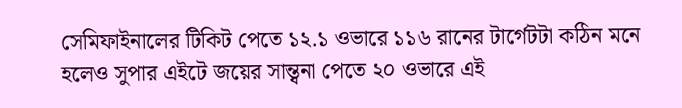সেমিফাইনালের টিকিট পেতে ১২.১ ওভারে ১১৬ রানের টার্গেটটা কঠিন মনে হলেও সুপার এইটে জয়ের সান্ত্বনা পেতে ২০ ওভারে এই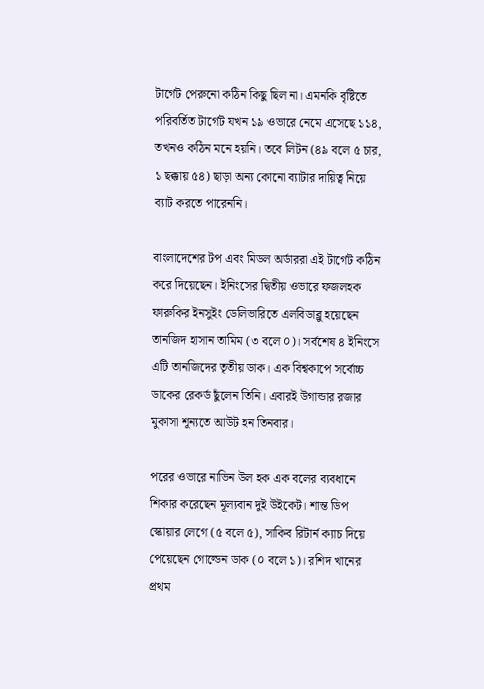টার্গেট পেরুনো কঠিন কিছু ছিল না। এমনকি বৃষ্টিতে পরিবর্তিত টার্গেট যখন ১৯ ওভারে নেমে এসেছে ১১৪, তখনও কঠিন মনে হয়নি। তবে লিটন (৪৯ বলে ৫ চার, ১ ছক্কায় ৫৪) ছাড়া অন্য কোনো ব্যাটার দায়িত্ব নিয়ে ব্যাট করতে পারেননি।

বাংলাদেশের টপ এবং মিডল অর্ডাররা এই টার্গেট কঠিন করে দিয়েছেন। ইনিংসের দ্বিতীয় ওভারে ফজলহক ফারুকির ইনসুইং ডেলিভারিতে এলবিডাব্লু হয়েছেন তানজিদ হাসান তামিম (৩ বলে ০)। সর্বশেষ ৪ ইনিংসে এটি তানজিদের তৃতীয় ডাক। এক বিশ্বকাপে সর্বোচ্চ ডাকের রেকর্ড ছুঁলেন তিনি। এবারই উগান্ডার রজার মুকাসা শূন্যতে আউট হন তিনবার।

পরের ওভারে নাভিন উল হক এক বলের ব্যবধানে শিকার করেছেন মূল্যবান দুই উইকেট। শান্ত ডিপ স্কোয়ার লেগে (৫ বলে ৫), সাকিব রিটার্ন ক্যাচ দিয়ে পেয়েছেন গোল্ডেন ডাক (০ বলে ১)। রশিদ খানের প্রথম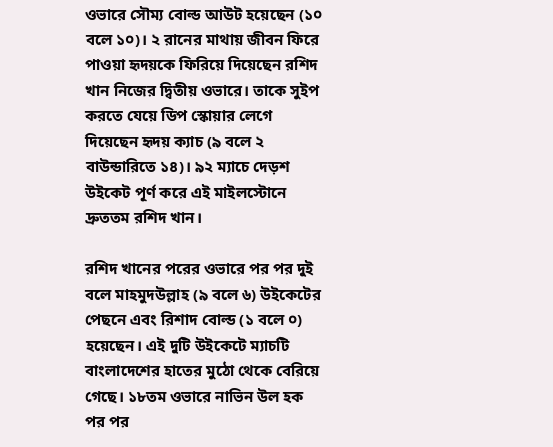ওভারে সৌম্য বোল্ড আউট হয়েছেন (১০ বলে ১০)। ২ রানের মাথায় জীবন ফিরে পাওয়া হৃদয়কে ফিরিয়ে দিয়েছেন রশিদ খান নিজের দ্বিতীয় ওভারে। তাকে সুইপ করতে যেয়ে ডিপ স্কোয়ার লেগে দিয়েছেন হৃদয় ক্যাচ (৯ বলে ২ বাউন্ডারিতে ১৪)। ৯২ ম্যাচে দেড়শ উইকেট পূর্ণ করে এই মাইলস্টোনে দ্রুততম রশিদ খান।

রশিদ খানের পরের ওভারে পর পর দুই বলে মাহমুদউল্লাহ (৯ বলে ৬) উইকেটের পেছনে এবং রিশাদ বোল্ড (১ বলে ০) হয়েছেন। এই দুটি উইকেটে ম্যাচটি বাংলাদেশের হাতের মুঠো থেকে বেরিয়ে গেছে। ১৮তম ওভারে নাভিন উল হক পর পর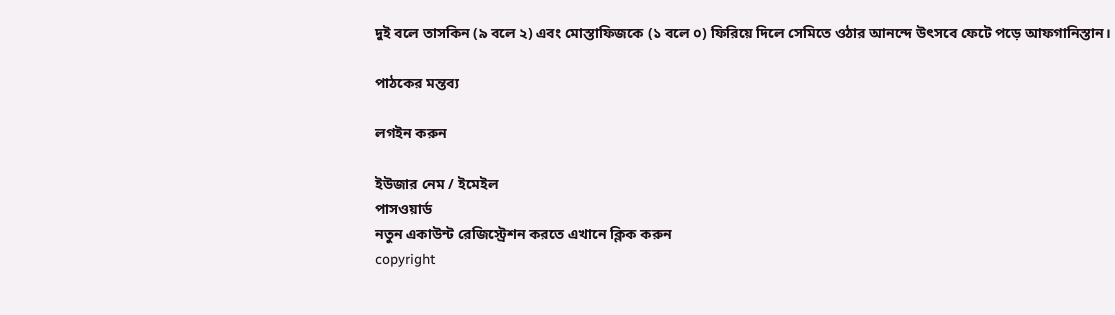দুই বলে তাসকিন (৯ বলে ২) এবং মোস্তাফিজকে (১ বলে ০) ফিরিয়ে দিলে সেমিতে ওঠার আনন্দে উৎসবে ফেটে পড়ে আফগানিস্তান।

পাঠকের মন্তব্য

লগইন করুন

ইউজার নেম / ইমেইল
পাসওয়ার্ড
নতুন একাউন্ট রেজিস্ট্রেশন করতে এখানে ক্লিক করুন
copyright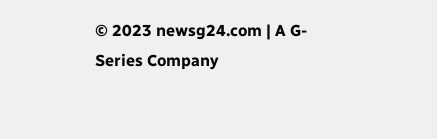© 2023 newsg24.com | A G-Series Company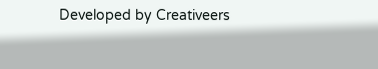Developed by Creativeers